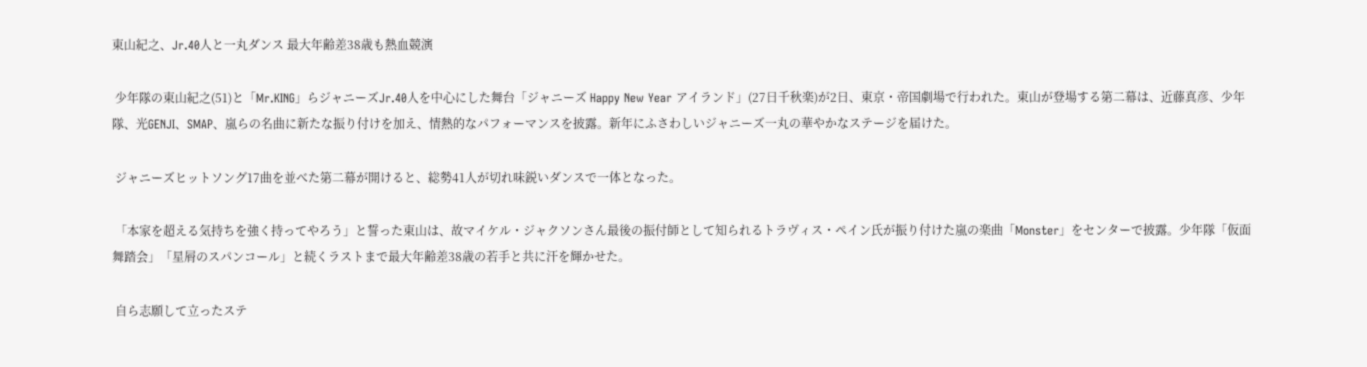東山紀之、Jr.40人と一丸ダンス 最大年齢差38歳も熱血競演

 少年隊の東山紀之(51)と「Mr.KING」らジャニーズJr.40人を中心にした舞台「ジャニーズ Happy New Year アイランド」(27日千秋楽)が2日、東京・帝国劇場で行われた。東山が登場する第二幕は、近藤真彦、少年隊、光GENJI、SMAP、嵐らの名曲に新たな振り付けを加え、情熱的なパフォーマンスを披露。新年にふさわしいジャニーズ一丸の華やかなステージを届けた。

 ジャニーズヒットソング17曲を並べた第二幕が開けると、総勢41人が切れ味鋭いダンスで一体となった。

 「本家を超える気持ちを強く持ってやろう」と誓った東山は、故マイケル・ジャクソンさん最後の振付師として知られるトラヴィス・ペイン氏が振り付けた嵐の楽曲「Monster」をセンターで披露。少年隊「仮面舞踏会」「星屑のスパンコール」と続くラストまで最大年齢差38歳の若手と共に汗を輝かせた。

 自ら志願して立ったステ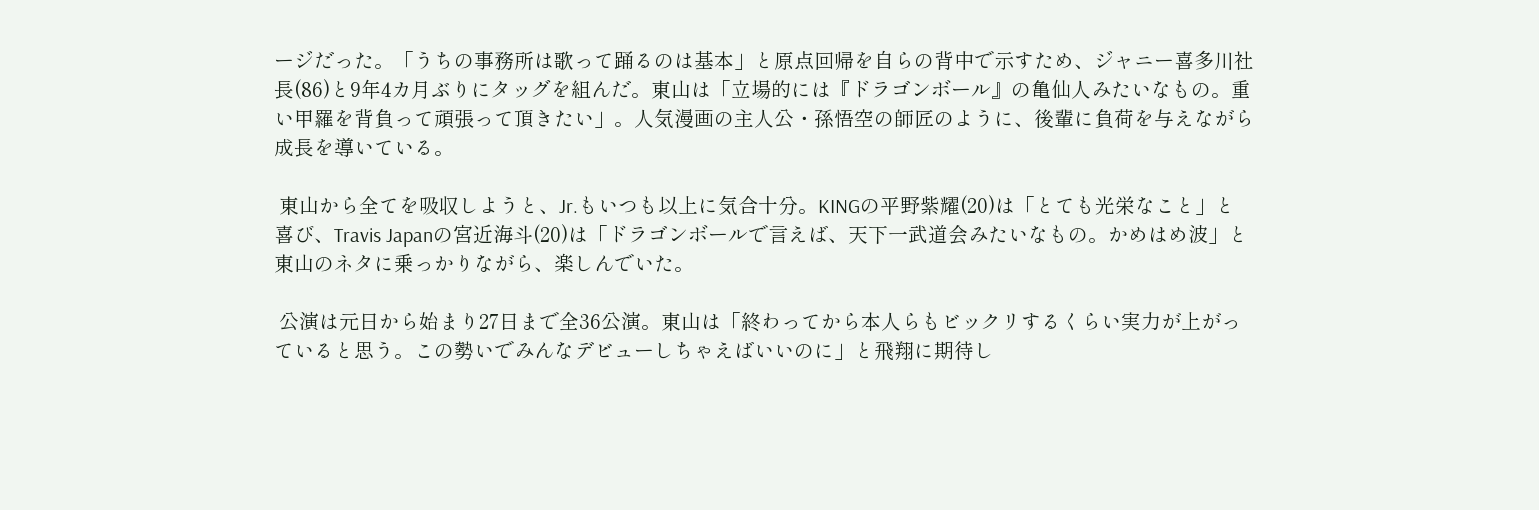ージだった。「うちの事務所は歌って踊るのは基本」と原点回帰を自らの背中で示すため、ジャニー喜多川社長(86)と9年4カ月ぶりにタッグを組んだ。東山は「立場的には『ドラゴンボール』の亀仙人みたいなもの。重い甲羅を背負って頑張って頂きたい」。人気漫画の主人公・孫悟空の師匠のように、後輩に負荷を与えながら成長を導いている。

 東山から全てを吸収しようと、Jr.もいつも以上に気合十分。KINGの平野紫耀(20)は「とても光栄なこと」と喜び、Travis Japanの宮近海斗(20)は「ドラゴンボールで言えば、天下一武道会みたいなもの。かめはめ波」と東山のネタに乗っかりながら、楽しんでいた。

 公演は元日から始まり27日まで全36公演。東山は「終わってから本人らもビックリするくらい実力が上がっていると思う。この勢いでみんなデビューしちゃえばいいのに」と飛翔に期待し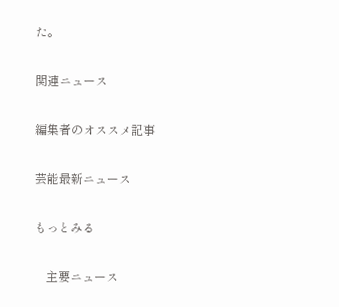た。

関連ニュース

編集者のオススメ記事

芸能最新ニュース

もっとみる

    主要ニュース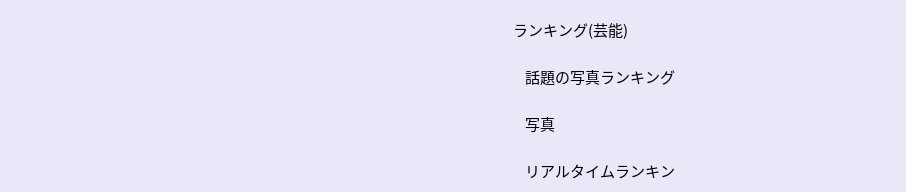ランキング(芸能)

    話題の写真ランキング

    写真

    リアルタイムランキン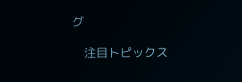グ

    注目トピックス